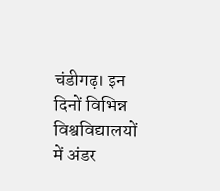चंडीगढ़। इन दिनों विभिन्न विश्वविद्यालयों में अंडर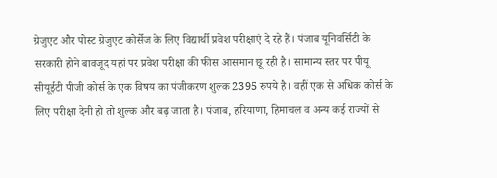ग्रेजुएट और पोस्ट ग्रेजुएट कोर्सेज के लिए विद्यार्थी प्रवेश परीक्षाएं दे रहे हैं। पंजाब यूनिवर्सिटी के सरकारी होने बावजूद यहां पर प्रवेश परीक्षा की फीस आसमान छू रही है। सामान्य स्तर पर पीयू सीयूईटी पीजी कोर्स के एक विषय का पंजीकरण शुल्क 2395 रुपये है। वहीं एक से अधिक कोर्स के लिए परीक्षा देनी हो तो शुल्क और बढ़ जाता है। पंजाब, हरियाणा, हिमाचल व अन्य कई राज्यों से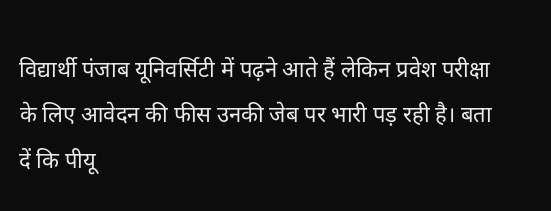विद्यार्थी पंजाब यूनिवर्सिटी में पढ़ने आते हैं लेकिन प्रवेश परीक्षा के लिए आवेदन की फीस उनकी जेब पर भारी पड़ रही है। बता दें कि पीयू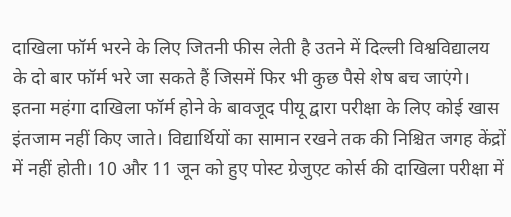दाखिला फॉर्म भरने के लिए जितनी फीस लेती है उतने में दिल्ली विश्वविद्यालय के दो बार फॉर्म भरे जा सकते हैं जिसमें फिर भी कुछ पैसे शेष बच जाएंगे। इतना महंगा दाखिला फॉर्म होने के बावजूद पीयू द्वारा परीक्षा के लिए कोई खास इंतजाम नहीं किए जाते। विद्यार्थियों का सामान रखने तक की निश्चित जगह केंद्रों में नहीं होती। 10 और 11 जून को हुए पोस्ट ग्रेजुएट कोर्स की दाखिला परीक्षा में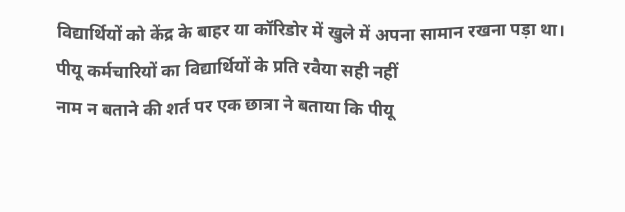विद्यार्थियों को केंद्र के बाहर या कॉरिडोर में खुले में अपना सामान रखना पड़ा था।
पीयू कर्मचारियों का विद्यार्थियों के प्रति रवैया सही नहीं
नाम न बताने की शर्त पर एक छात्रा ने बताया कि पीयू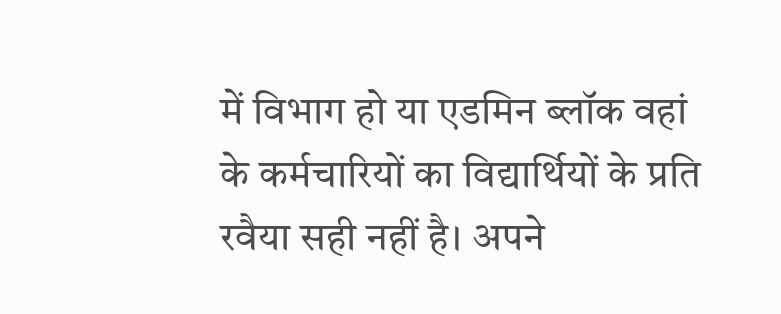में विभाग हो या एडमिन ब्लॉक वहां के कर्मचारियों का विद्यार्थियों के प्रति रवैया सही नहीं है। अपने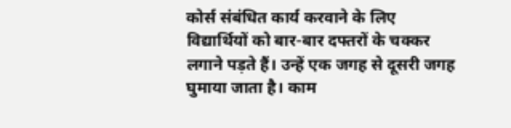कोर्स संबंधित कार्य करवाने के लिए विद्यार्थियों को बार-बार दफ्तरों के चक्कर लगाने पड़ते हैं। उन्हें एक जगह से दूसरी जगह घुमाया जाता है। काम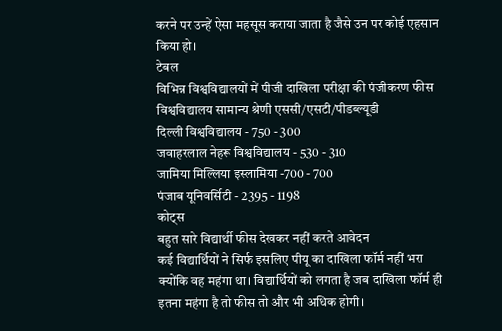करने पर उन्हें ऐसा महसूस कराया जाता है जैसे उन पर कोई एहसान किया हो।
टेबल
विभिन्न विश्वविद्यालयों में पीजी दाखिला परीक्षा की पंजीकरण फीस
विश्वविद्यालय सामान्य श्रेणी एससी/एसटी/पीडब्ल्यूडी
दिल्ली विश्वविद्यालय - 750 - 300
जवाहरलाल नेहरू विश्वविद्यालय - 530 - 310
जामिया मिल्लिया इस्लामिया -700 - 700
पंजाब यूनिवर्सिटी - 2395 - 1198
कोट्स
बहुत सारे विद्यार्थी फीस देखकर नहीं करते आवेदन
कई विद्यार्थियों ने सिर्फ इसलिए पीयू का दाखिला फॉर्म नहीं भरा क्योंकि वह महंगा था। विद्यार्थियों को लगता है जब दाखिला फॉर्म ही इतना महंगा है तो फीस तो और भी अधिक होगी।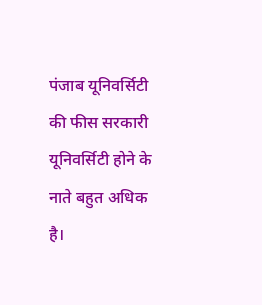पंजाब यूनिवर्सिटी की फीस सरकारी यूनिवर्सिटी होने के नाते बहुत अधिक है।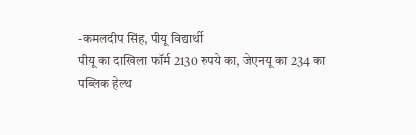-कमलदीप सिंह, पीयू विद्यार्थी
पीयू का दाखिला फॉर्म 2130 रुपये का, जेएनयू का 234 का
पब्लिक हेल्थ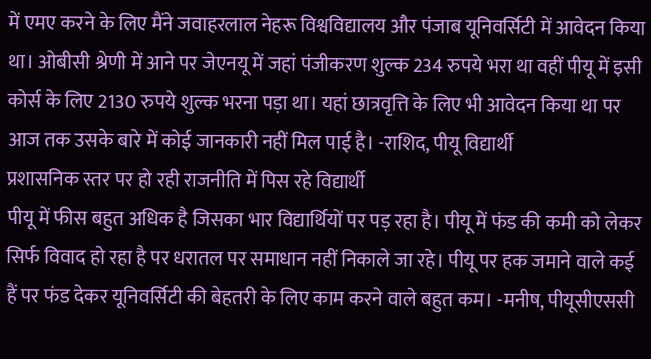में एमए करने के लिए मैंने जवाहरलाल नेहरू विश्वविद्यालय और पंजाब यूनिवर्सिटी में आवेदन किया था। ओबीसी श्रेणी में आने पर जेएनयू में जहां पंजीकरण शुल्क 234 रुपये भरा था वहीं पीयू में इसी कोर्स के लिए 2130 रुपये शुल्क भरना पड़ा था। यहां छात्रवृत्ति के लिए भी आवेदन किया था पर आज तक उसके बारे में कोई जानकारी नहीं मिल पाई है। -राशिद, पीयू विद्यार्थी
प्रशासनिक स्तर पर हो रही राजनीति में पिस रहे विद्यार्थी
पीयू में फीस बहुत अधिक है जिसका भार विद्यार्थियों पर पड़ रहा है। पीयू में फंड की कमी को लेकर सिर्फ विवाद हो रहा है पर धरातल पर समाधान नहीं निकाले जा रहे। पीयू पर हक जमाने वाले कई हैं पर फंड देकर यूनिवर्सिटी की बेहतरी के लिए काम करने वाले बहुत कम। -मनीष, पीयूसीएससी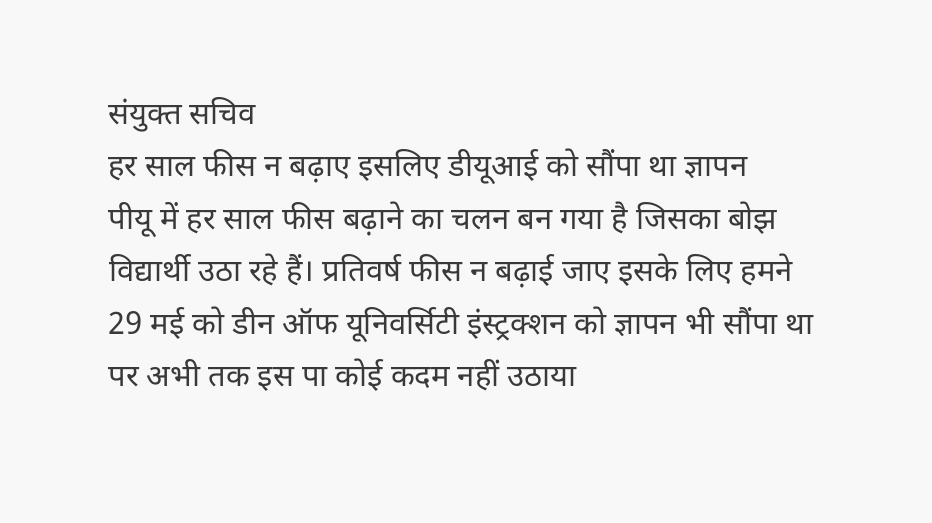संयुक्त सचिव
हर साल फीस न बढ़ाए इसलिए डीयूआई को सौंपा था ज्ञापन
पीयू में हर साल फीस बढ़ाने का चलन बन गया है जिसका बोझ विद्यार्थी उठा रहे हैं। प्रतिवर्ष फीस न बढ़ाई जाए इसके लिए हमने 29 मई को डीन ऑफ यूनिवर्सिटी इंस्ट्रक्शन को ज्ञापन भी सौंपा था पर अभी तक इस पा कोई कदम नहीं उठाया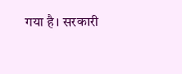गया है। सरकारी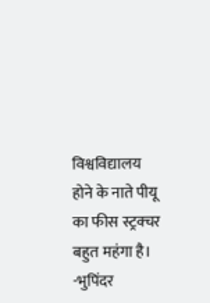विश्वविद्यालय होने के नाते पीयू का फीस स्ट्रक्चर बहुत महंगा है। -भुपिंदर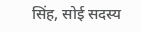सिंह, सोई सदस्य